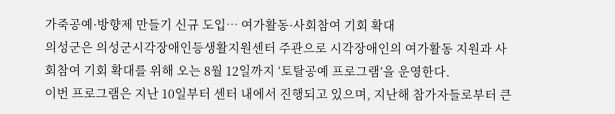가죽공예·방향제 만들기 신규 도입… 여가활동·사회참여 기회 확대
의성군은 의성군시각장애인등생활지원센터 주관으로 시각장애인의 여가활동 지원과 사회참여 기회 확대를 위해 오는 8월 12일까지 ‘토탈공예 프로그램’을 운영한다.
이번 프로그램은 지난 10일부터 센터 내에서 진행되고 있으며, 지난해 참가자들로부터 큰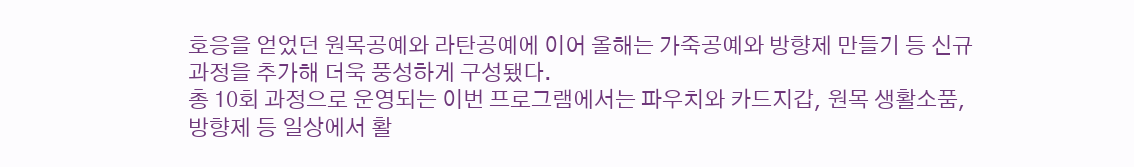호응을 얻었던 원목공예와 라탄공예에 이어 올해는 가죽공예와 방향제 만들기 등 신규 과정을 추가해 더욱 풍성하게 구성됐다.
총 10회 과정으로 운영되는 이번 프로그램에서는 파우치와 카드지갑, 원목 생활소품, 방향제 등 일상에서 활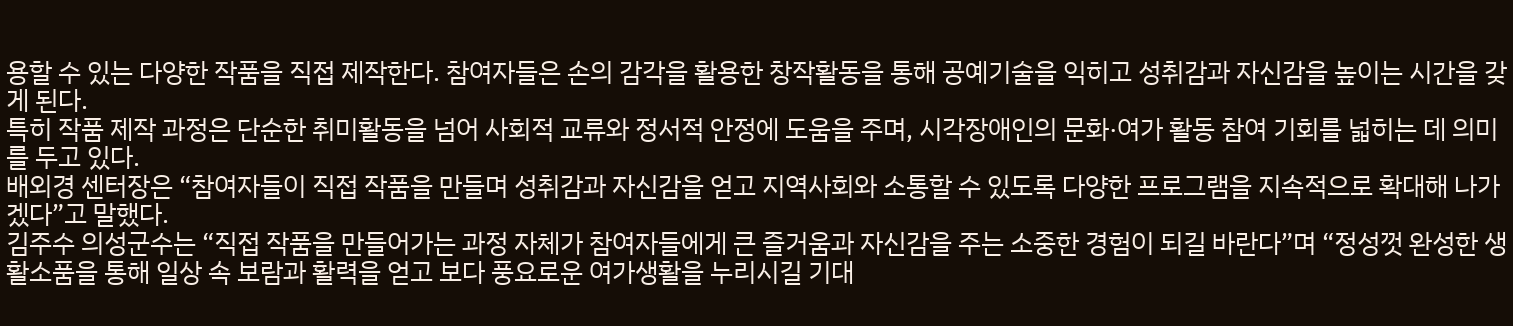용할 수 있는 다양한 작품을 직접 제작한다. 참여자들은 손의 감각을 활용한 창작활동을 통해 공예기술을 익히고 성취감과 자신감을 높이는 시간을 갖게 된다.
특히 작품 제작 과정은 단순한 취미활동을 넘어 사회적 교류와 정서적 안정에 도움을 주며, 시각장애인의 문화·여가 활동 참여 기회를 넓히는 데 의미를 두고 있다.
배외경 센터장은 “참여자들이 직접 작품을 만들며 성취감과 자신감을 얻고 지역사회와 소통할 수 있도록 다양한 프로그램을 지속적으로 확대해 나가겠다”고 말했다.
김주수 의성군수는 “직접 작품을 만들어가는 과정 자체가 참여자들에게 큰 즐거움과 자신감을 주는 소중한 경험이 되길 바란다”며 “정성껏 완성한 생활소품을 통해 일상 속 보람과 활력을 얻고 보다 풍요로운 여가생활을 누리시길 기대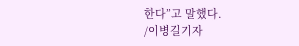한다”고 말했다.
/이병길기자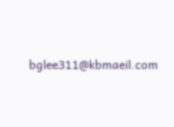bglee311@kbmaeil.com